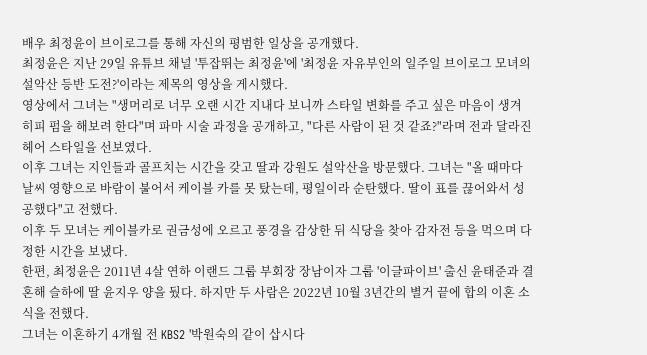배우 최정윤이 브이로그를 통해 자신의 평범한 일상을 공개했다.
최정윤은 지난 29일 유튜브 채널 '투잡뛰는 최정윤'에 '최정윤 자유부인의 일주일 브이로그 모녀의 설악산 등반 도전?'이라는 제목의 영상을 게시했다.
영상에서 그녀는 "생머리로 너무 오랜 시간 지내다 보니까 스타일 변화를 주고 싶은 마음이 생겨 히피 펌을 해보려 한다"며 파마 시술 과정을 공개하고, "다른 사람이 된 것 같죠?"라며 전과 달라진 헤어 스타일을 선보였다.
이후 그녀는 지인들과 골프치는 시간을 갖고 딸과 강원도 설악산을 방문했다. 그녀는 "올 때마다 날씨 영향으로 바람이 불어서 케이블 카를 못 탔는데, 평일이라 순탄했다. 딸이 표를 끊어와서 성공했다"고 전했다.
이후 두 모녀는 케이블카로 권금성에 오르고 풍경을 감상한 뒤 식당을 찾아 감자전 등을 먹으며 다정한 시간을 보냈다.
한편, 최정윤은 2011년 4살 연하 이랜드 그룹 부회장 장남이자 그룹 '이글파이브' 출신 윤태준과 결혼해 슬하에 딸 윤지우 양을 뒀다. 하지만 두 사람은 2022년 10월 3년간의 별거 끝에 합의 이혼 소식을 전했다.
그녀는 이혼하기 4개월 전 KBS2 '박원숙의 같이 삽시다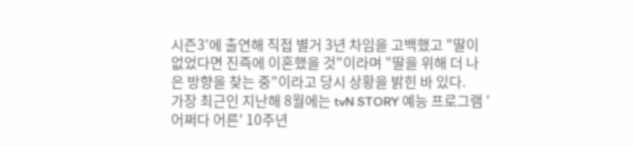시즌3'에 출연해 직접 별거 3년 차임을 고백했고 "딸이 없었다면 진즉에 이혼했을 것"이라며 "딸을 위해 더 나은 방향을 찾는 중"이라고 당시 상황을 밝힌 바 있다.
가장 최근인 지난해 8월에는 tvN STORY 예능 프로그램 '어쩌다 어른' 10주년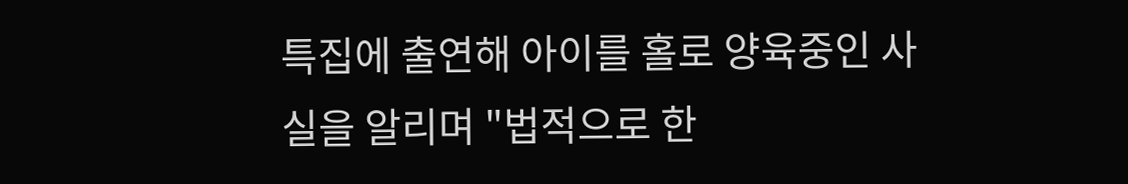특집에 출연해 아이를 홀로 양육중인 사실을 알리며 "법적으로 한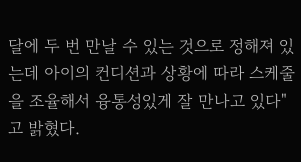달에 두 번 만날 수 있는 것으로 정해져 있는데 아이의 컨디션과 상황에 따라 스케줄을 조율해서 융통성있게 잘 만나고 있다"고 밝혔다.